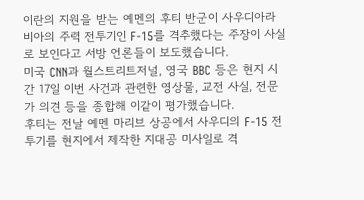이란의 지원을 받는 예멘의 후티 반군이 사우디아라비아의 주력 전투기인 F-15를 격추했다는 주장이 사실로 보인다고 서방 언론들이 보도했습니다.
미국 CNN과 월스트리트저널, 영국 BBC 등은 현지 시간 17일 이번 사건과 관련한 영상물, 교전 사실, 전문가 의견 등을 종합해 이같이 평가했습니다.
후티는 전날 예멘 마리브 상공에서 사우디의 F-15 전투기를 현지에서 제작한 지대공 미사일로 격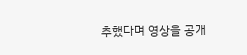추했다며 영상을 공개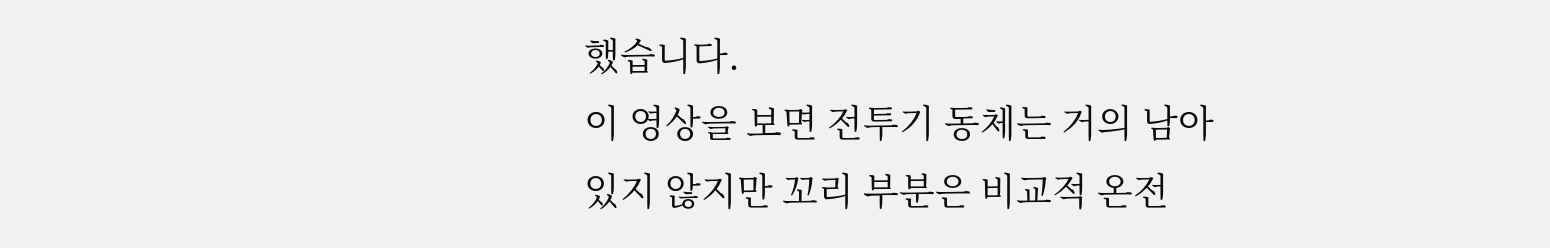했습니다.
이 영상을 보면 전투기 동체는 거의 남아 있지 않지만 꼬리 부분은 비교적 온전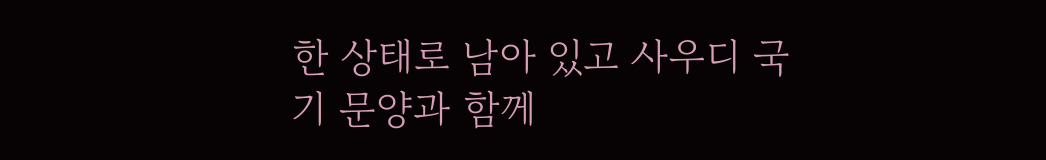한 상태로 남아 있고 사우디 국기 문양과 함께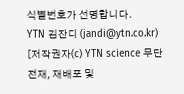식별번호가 선명합니다.
YTN 김잔디 (jandi@ytn.co.kr)
[저작권자(c) YTN science 무단전재, 재배포 및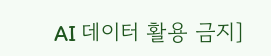AI 데이터 활용 금지]